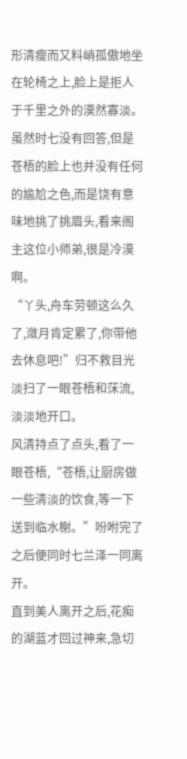形清瘦而又料峭孤傲地坐在轮椅之上,脸上是拒人于千里之外的漠然寡淡。
虽然时七没有回答,但是苍梧的脸上也并没有任何的尴尬之色,而是饶有意味地挑了挑眉头,看来阁主这位小师弟,很是冷漠啊。
“丫头,舟车劳顿这么久了,潋月肯定累了,你带他去休息吧!”归不救目光淡扫了一眼苍梧和莯流,淡淡地开口。
风清持点了点头,看了一眼苍梧,“苍梧,让厨房做一些清淡的饮食,等一下送到临水榭。”吩咐完了之后便同时七兰泽一同离开。
直到美人离开之后,花痴的湖蓝才回过神来,急切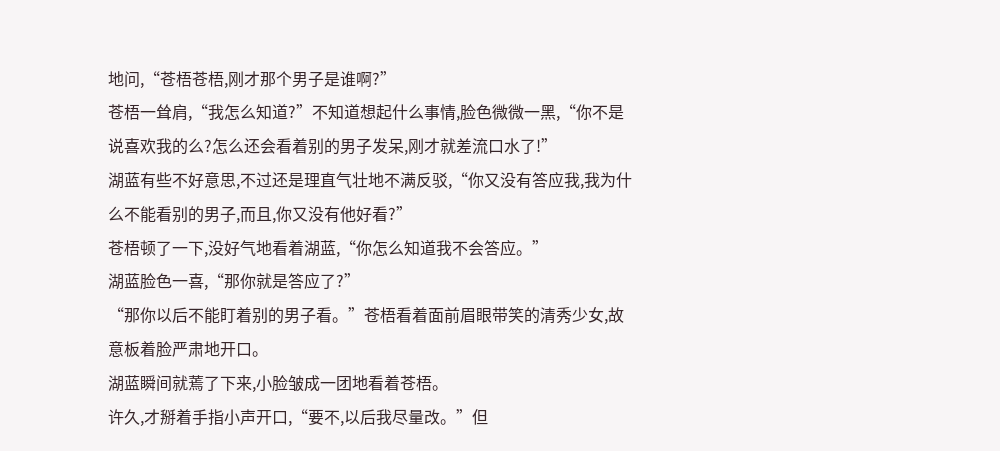地问,“苍梧苍梧,刚才那个男子是谁啊?”
苍梧一耸肩,“我怎么知道?”不知道想起什么事情,脸色微微一黑,“你不是说喜欢我的么?怎么还会看着别的男子发呆,刚才就差流口水了!”
湖蓝有些不好意思,不过还是理直气壮地不满反驳,“你又没有答应我,我为什么不能看别的男子,而且,你又没有他好看?”
苍梧顿了一下,没好气地看着湖蓝,“你怎么知道我不会答应。”
湖蓝脸色一喜,“那你就是答应了?”
“那你以后不能盯着别的男子看。”苍梧看着面前眉眼带笑的清秀少女,故意板着脸严肃地开口。
湖蓝瞬间就蔫了下来,小脸皱成一团地看着苍梧。
许久,才掰着手指小声开口,“要不,以后我尽量改。”但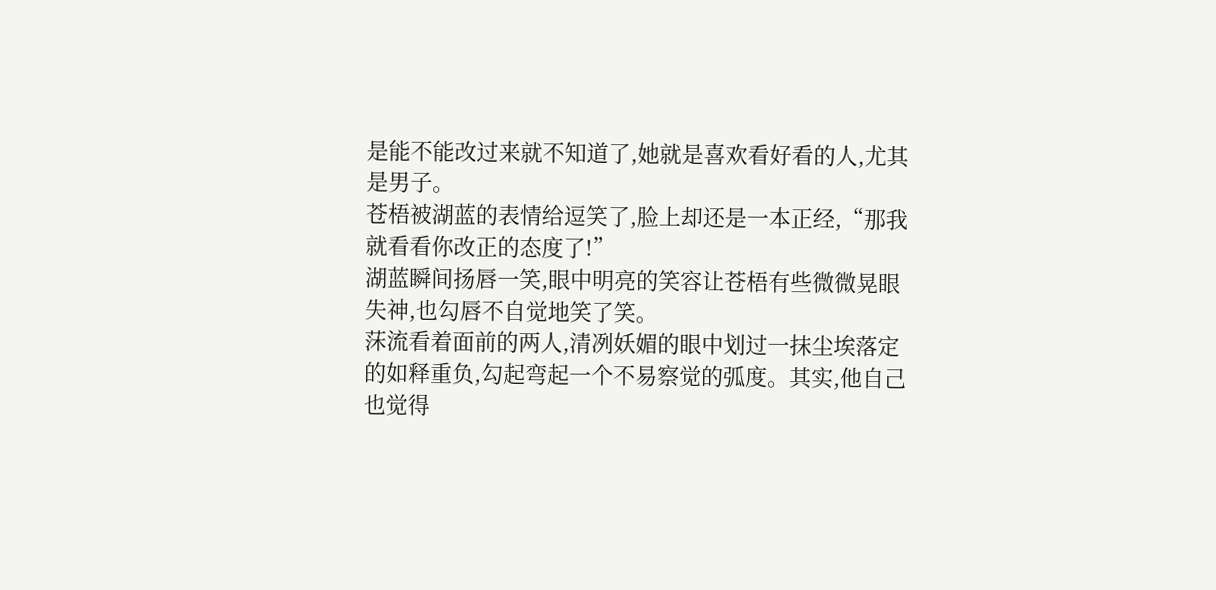是能不能改过来就不知道了,她就是喜欢看好看的人,尤其是男子。
苍梧被湖蓝的表情给逗笑了,脸上却还是一本正经,“那我就看看你改正的态度了!”
湖蓝瞬间扬唇一笑,眼中明亮的笑容让苍梧有些微微晃眼失神,也勾唇不自觉地笑了笑。
莯流看着面前的两人,清冽妖媚的眼中划过一抹尘埃落定的如释重负,勾起弯起一个不易察觉的弧度。其实,他自己也觉得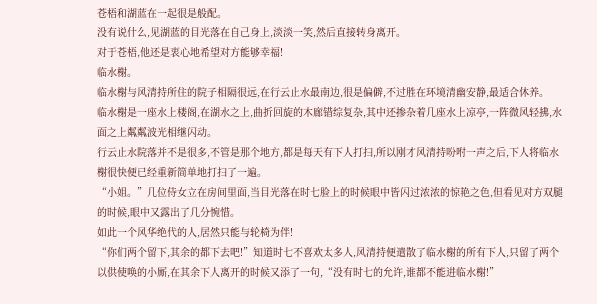苍梧和湖蓝在一起很是般配。
没有说什么,见湖蓝的目光落在自己身上,淡淡一笑,然后直接转身离开。
对于苍梧,他还是衷心地希望对方能够幸福!
临水榭。
临水榭与风清持所住的院子相隔很远,在行云止水最南边,很是偏僻,不过胜在环境清幽安静,最适合休养。
临水榭是一座水上楼阁,在湖水之上,曲折回旋的木廊错综复杂,其中还掺杂着几座水上凉亭,一阵微风轻拂,水面之上粼粼波光相继闪动。
行云止水院落并不是很多,不管是那个地方,都是每天有下人打扫,所以刚才风清持吩咐一声之后,下人将临水榭很快便已经重新简单地打扫了一遍。
“小姐。”几位侍女立在房间里面,当目光落在时七脸上的时候眼中皆闪过浓浓的惊艳之色,但看见对方双腿的时候,眼中又露出了几分惋惜。
如此一个风华绝代的人,居然只能与轮椅为伴!
“你们两个留下,其余的都下去吧!”知道时七不喜欢太多人,风清持便遣散了临水榭的所有下人,只留了两个以供使唤的小厮,在其余下人离开的时候又添了一句,“没有时七的允许,谁都不能进临水榭!”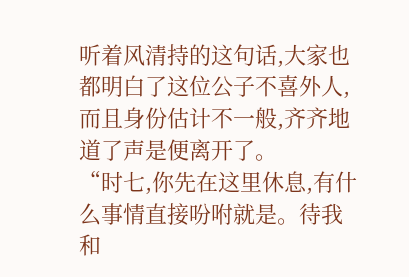听着风清持的这句话,大家也都明白了这位公子不喜外人,而且身份估计不一般,齐齐地道了声是便离开了。
“时七,你先在这里休息,有什么事情直接吩咐就是。待我和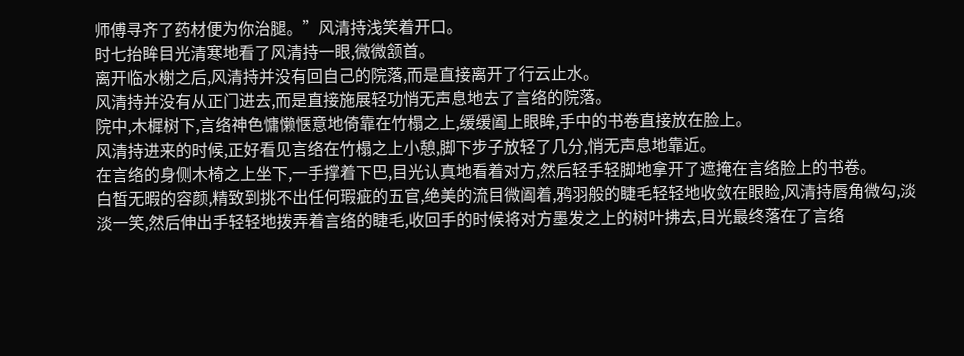师傅寻齐了药材便为你治腿。”风清持浅笑着开口。
时七抬眸目光清寒地看了风清持一眼,微微颔首。
离开临水榭之后,风清持并没有回自己的院落,而是直接离开了行云止水。
风清持并没有从正门进去,而是直接施展轻功悄无声息地去了言络的院落。
院中,木樨树下,言络神色慵懒惬意地倚靠在竹榻之上,缓缓阖上眼眸,手中的书卷直接放在脸上。
风清持进来的时候,正好看见言络在竹榻之上小憩,脚下步子放轻了几分,悄无声息地靠近。
在言络的身侧木椅之上坐下,一手撑着下巴,目光认真地看着对方,然后轻手轻脚地拿开了遮掩在言络脸上的书卷。
白皙无暇的容颜,精致到挑不出任何瑕疵的五官,绝美的流目微阖着,鸦羽般的睫毛轻轻地收敛在眼睑,风清持唇角微勾,淡淡一笑,然后伸出手轻轻地拨弄着言络的睫毛,收回手的时候将对方墨发之上的树叶拂去,目光最终落在了言络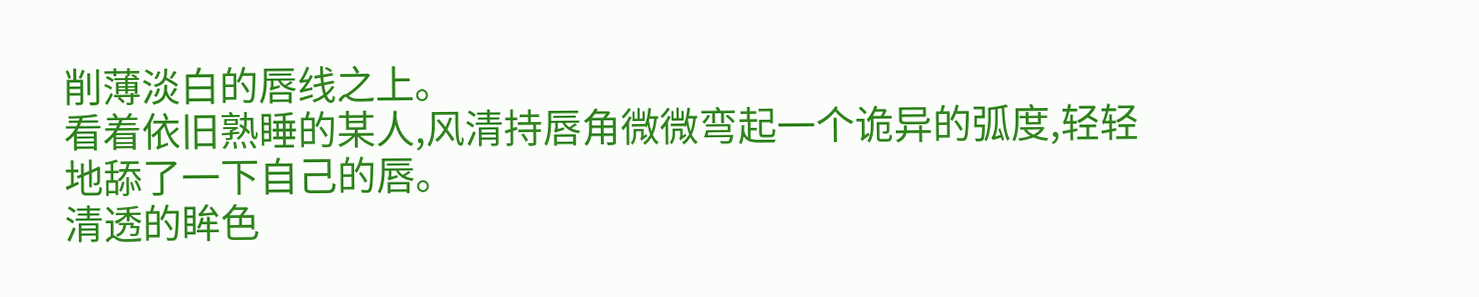削薄淡白的唇线之上。
看着依旧熟睡的某人,风清持唇角微微弯起一个诡异的弧度,轻轻地舔了一下自己的唇。
清透的眸色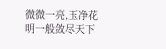微微一亮,玉净花明一般敛尽天下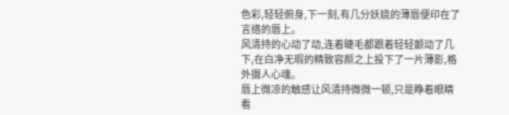色彩,轻轻俯身,下一刻,有几分妖娆的薄唇便印在了言络的唇上。
风清持的心动了动,连着睫毛都跟着轻轻颤动了几下,在白净无瑕的精致容颜之上投下了一片薄影,格外摄人心魂。
唇上微凉的触感让风清持微微一顿,只是睁着眼睛看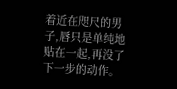着近在咫尺的男子,唇只是单纯地贴在一起,再没了下一步的动作。